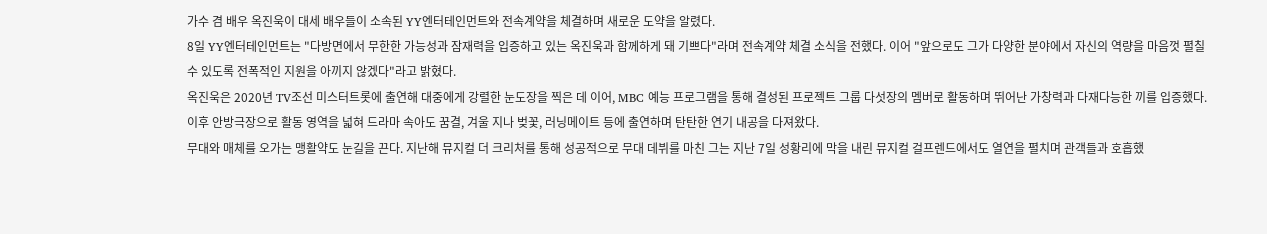가수 겸 배우 옥진욱이 대세 배우들이 소속된 YY엔터테인먼트와 전속계약을 체결하며 새로운 도약을 알렸다.
8일 YY엔터테인먼트는 "다방면에서 무한한 가능성과 잠재력을 입증하고 있는 옥진욱과 함께하게 돼 기쁘다"라며 전속계약 체결 소식을 전했다. 이어 "앞으로도 그가 다양한 분야에서 자신의 역량을 마음껏 펼칠 수 있도록 전폭적인 지원을 아끼지 않겠다"라고 밝혔다.
옥진욱은 2020년 TV조선 미스터트롯에 출연해 대중에게 강렬한 눈도장을 찍은 데 이어, MBC 예능 프로그램을 통해 결성된 프로젝트 그룹 다섯장의 멤버로 활동하며 뛰어난 가창력과 다재다능한 끼를 입증했다. 이후 안방극장으로 활동 영역을 넓혀 드라마 속아도 꿈결, 겨울 지나 벚꽃, 러닝메이트 등에 출연하며 탄탄한 연기 내공을 다져왔다.
무대와 매체를 오가는 맹활약도 눈길을 끈다. 지난해 뮤지컬 더 크리처를 통해 성공적으로 무대 데뷔를 마친 그는 지난 7일 성황리에 막을 내린 뮤지컬 걸프렌드에서도 열연을 펼치며 관객들과 호흡했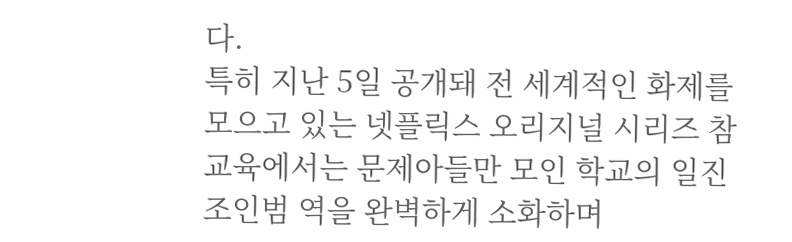다.
특히 지난 5일 공개돼 전 세계적인 화제를 모으고 있는 넷플릭스 오리지널 시리즈 참교육에서는 문제아들만 모인 학교의 일진 조인범 역을 완벽하게 소화하며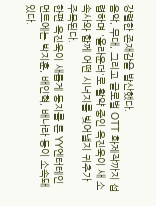강렬한 존재감을 발산했다.
음악, 무대, 그리고 글로벌 OTT 화제작까지 섭렵하며 '올라운더'로 활약 중인 옥진욱이 새 소속사와 함께 어떤 시너지를 빚어낼지 귀추가 주목된다.
한편 옥진욱이 새롭게 둥지를 튼 YY엔터테인먼트에는 박지훈, 배인혁, 배나라 등이 소속돼 있다.